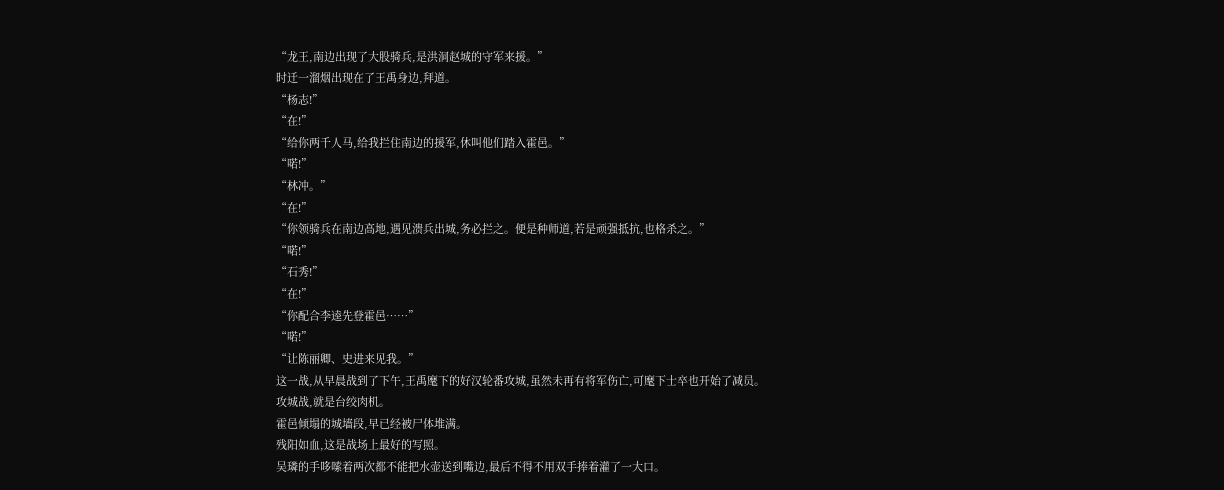“龙王,南边出现了大股骑兵,是洪洞赵城的守军来援。”
时迁一溜烟出现在了王禹身边,拜道。
“杨志!”
“在!”
“给你两千人马,给我拦住南边的援军,休叫他们踏入霍邑。”
“喏!”
“林冲。”
“在!”
“你领骑兵在南边高地,遇见溃兵出城,务必拦之。便是种师道,若是顽强抵抗,也格杀之。”
“喏!”
“石秀!”
“在!”
“你配合李逵先登霍邑……”
“喏!”
“让陈丽卿、史进来见我。”
这一战,从早晨战到了下午,王禹麾下的好汉轮番攻城,虽然未再有将军伤亡,可麾下士卒也开始了减员。
攻城战,就是台绞肉机。
霍邑倾塌的城墙段,早已经被尸体堆满。
残阳如血,这是战场上最好的写照。
吴璘的手哆嗦着两次都不能把水壶送到嘴边,最后不得不用双手捧着灌了一大口。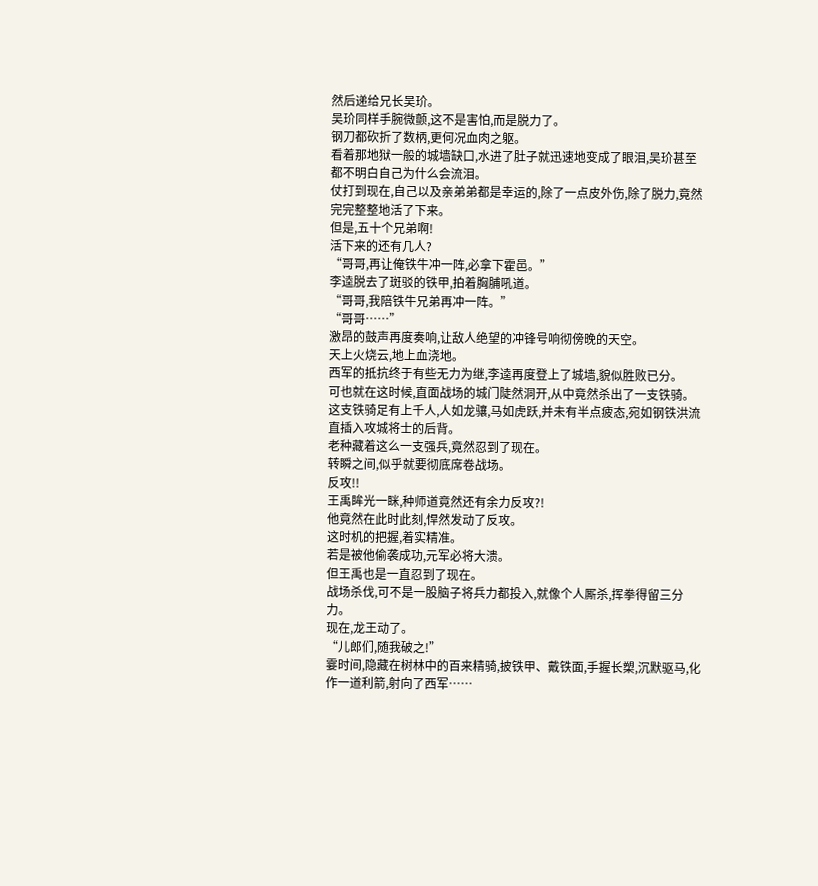然后递给兄长吴玠。
吴玠同样手腕微颤,这不是害怕,而是脱力了。
钢刀都砍折了数柄,更何况血肉之躯。
看着那地狱一般的城墙缺口,水进了肚子就迅速地变成了眼泪,吴玠甚至都不明白自己为什么会流泪。
仗打到现在,自己以及亲弟弟都是幸运的,除了一点皮外伤,除了脱力,竟然完完整整地活了下来。
但是,五十个兄弟啊!
活下来的还有几人?
“哥哥,再让俺铁牛冲一阵,必拿下霍邑。”
李逵脱去了斑驳的铁甲,拍着胸脯吼道。
“哥哥,我陪铁牛兄弟再冲一阵。”
“哥哥……”
激昂的鼓声再度奏响,让敌人绝望的冲锋号响彻傍晚的天空。
天上火烧云,地上血浇地。
西军的抵抗终于有些无力为继,李逵再度登上了城墙,貌似胜败已分。
可也就在这时候,直面战场的城门陡然洞开,从中竟然杀出了一支铁骑。
这支铁骑足有上千人,人如龙骧,马如虎跃,并未有半点疲态,宛如钢铁洪流直插入攻城将士的后背。
老种藏着这么一支强兵,竟然忍到了现在。
转瞬之间,似乎就要彻底席卷战场。
反攻!!
王禹眸光一眯,种师道竟然还有余力反攻?!
他竟然在此时此刻,悍然发动了反攻。
这时机的把握,着实精准。
若是被他偷袭成功,元军必将大溃。
但王禹也是一直忍到了现在。
战场杀伐,可不是一股脑子将兵力都投入,就像个人厮杀,挥拳得留三分力。
现在,龙王动了。
“儿郎们,随我破之!”
霎时间,隐藏在树林中的百来精骑,披铁甲、戴铁面,手握长槊,沉默驱马,化作一道利箭,射向了西军……